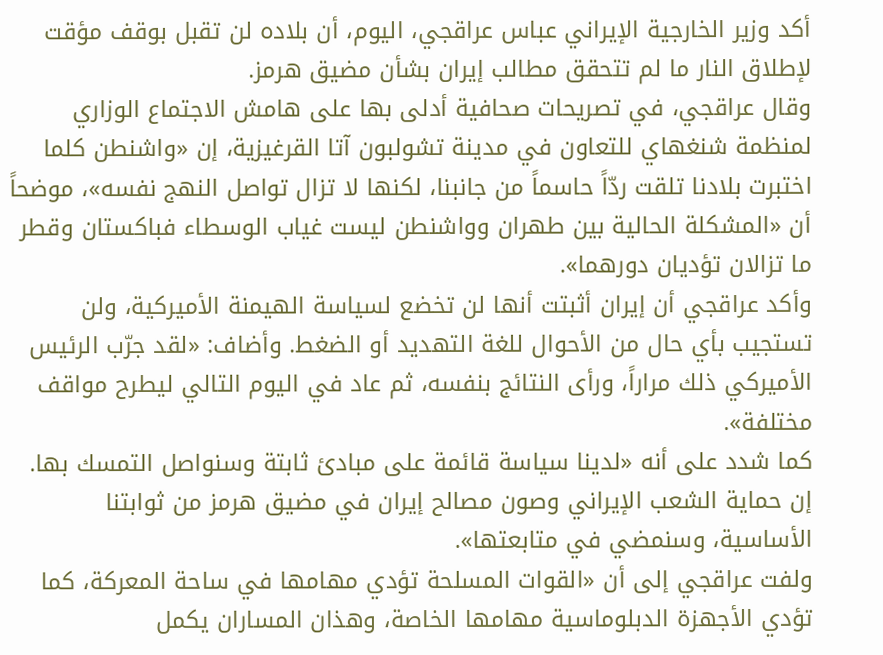أكد وزير الخارجية الإيراني عباس عراقجي، اليوم، أن بلاده لن تقبل بوقف مؤقت لإطلاق النار ما لم تتحقق مطالب إيران بشأن مضيق هرمز.
وقال عراقجي، في تصريحات صحافية أدلى بها على هامش الاجتماع الوزاري لمنظمة شنغهاي للتعاون في مدينة تشولبون آتا القرغيزية، إن «واشنطن كلما اختبرت بلادنا تلقت ردّاً حاسماً من جانبنا، لكنها لا تزال تواصل النهج نفسه»، موضحاً أن «المشكلة الحالية بين طهران وواشنطن ليست غياب الوسطاء فباكستان وقطر ما تزالان تؤديان دورهما».
وأكد عراقجي أن إيران أثبتت أنها لن تخضع لسياسة الهيمنة الأميركية، ولن تستجيب بأي حال من الأحوال للغة التهديد أو الضغط. وأضاف: «لقد جرّب الرئيس الأميركي ذلك مراراً، ورأى النتائج بنفسه، ثم عاد في اليوم التالي ليطرح مواقف مختلفة».
كما شدد على أنه «لدينا سياسة قائمة على مبادئ ثابتة وسنواصل التمسك بها. إن حماية الشعب الإيراني وصون مصالح إيران في مضيق هرمز من ثوابتنا الأساسية، وسنمضي في متابعتها».
ولفت عراقجي إلى أن «القوات المسلحة تؤدي مهامها في ساحة المعركة، كما تؤدي الأجهزة الدبلوماسية مهامها الخاصة، وهذان المساران يكمل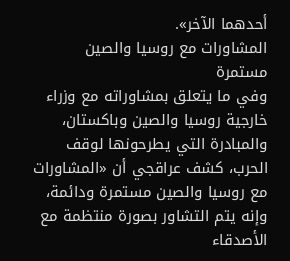أحدهما الآخر».
المشاورات مع روسيا والصين مستمرة
وفي ما يتعلق بمشاوراته مع وزراء خارجية روسيا والصين وباكستان، والمبادرة التي يطرحونها لوقف الحرب، كشف عراقجي أن «المشاورات مع روسيا والصين مستمرة ودائمة، وإنه يتم التشاور بصورة منتظمة مع الأصدقاء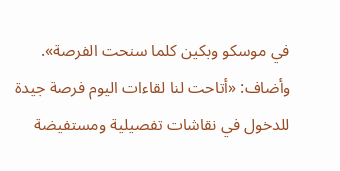في موسكو وبكين كلما سنحت الفرصة».
وأضاف: «أتاحت لنا لقاءات اليوم فرصة جيدة للدخول في نقاشات تفصيلية ومستفيضة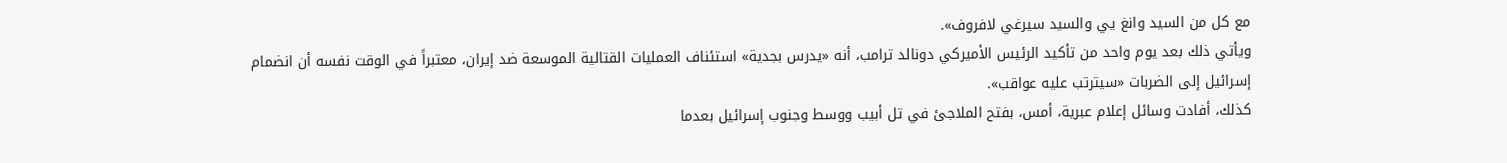مع كل من السيد وانغ يي والسيد سيرغي لافروف».
ويأتي ذلك بعد يوم واحد من تأكيد الرئيس الأميركي دونالد ترامب، أنه «يدرس بجدية» استئناف العمليات القتالية الموسعة ضد إيران، معتبراً في الوقت نفسه أن انضمام إسرائيل إلى الضربات «سيترتب عليه عواقب».
كذلك، أفادت وسائل إعلام عبرية، أمس، بفتح الملاجئ في تل أبيب ووسط وجنوب إسرائيل بعدما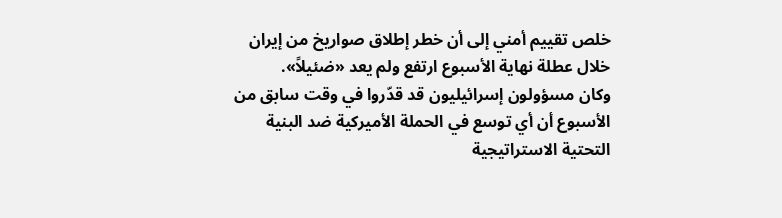خلص تقييم أمني إلى أن خطر إطلاق صواريخ من إيران خلال عطلة نهاية الأسبوع ارتفع ولم يعد «ضئيلاً».
وكان مسؤولون إسرائيليون قد قدّروا في وقت سابق من الأسبوع أن أي توسع في الحملة الأميركية ضد البنية التحتية الاستراتيجية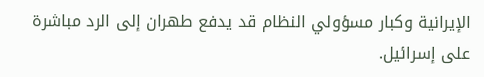الإيرانية وكبار مسؤولي النظام قد يدفع طهران إلى الرد مباشرة على إسرائيل.